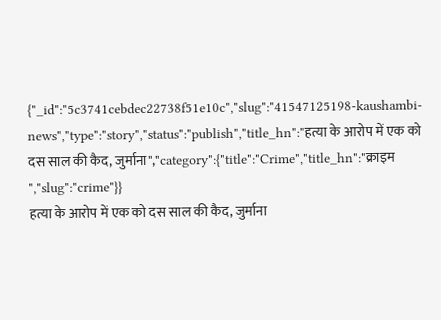{"_id":"5c3741cebdec22738f51e10c","slug":"41547125198-kaushambi-news","type":"story","status":"publish","title_hn":"हत्या के आरोप में एक को दस साल की कैद, जुर्माना","category":{"title":"Crime","title_hn":"क्राइम ","slug":"crime"}}
हत्या के आरोप में एक को दस साल की कैद, जुर्माना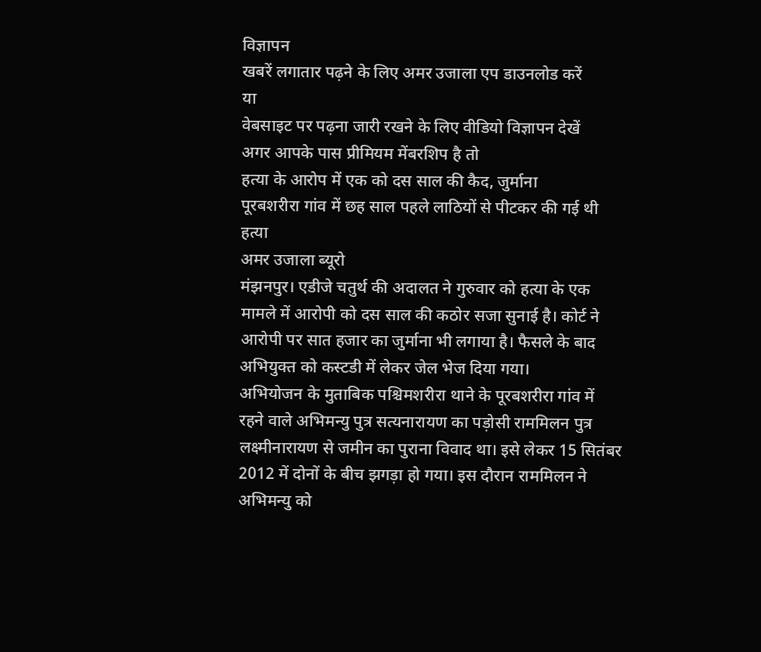विज्ञापन
खबरें लगातार पढ़ने के लिए अमर उजाला एप डाउनलोड करें
या
वेबसाइट पर पढ़ना जारी रखने के लिए वीडियो विज्ञापन देखें
अगर आपके पास प्रीमियम मेंबरशिप है तो
हत्या के आरोप में एक को दस साल की कैद, जुर्माना
पूरबशरीरा गांव में छह साल पहले लाठियों से पीटकर की गई थी हत्या
अमर उजाला ब्यूरो
मंझनपुर। एडीजे चतुर्थ की अदालत ने गुरुवार को हत्या के एक मामले में आरोपी को दस साल की कठोर सजा सुनाई है। कोर्ट ने आरोपी पर सात हजार का जुर्माना भी लगाया है। फैसले के बाद अभियुक्त को कस्टडी में लेकर जेल भेज दिया गया।
अभियोजन के मुताबिक पश्चिमशरीरा थाने के पूरबशरीरा गांव में रहने वाले अभिमन्यु पुत्र सत्यनारायण का पड़ोसी राममिलन पुत्र लक्ष्मीनारायण से जमीन का पुराना विवाद था। इसे लेकर 15 सितंबर 2012 में दोनों के बीच झगड़ा हो गया। इस दौरान राममिलन ने अभिमन्यु को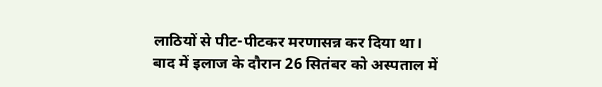लाठियों से पीट-पीटकर मरणासन्न कर दिया था। बाद में इलाज के दौरान 26 सितंबर को अस्पताल में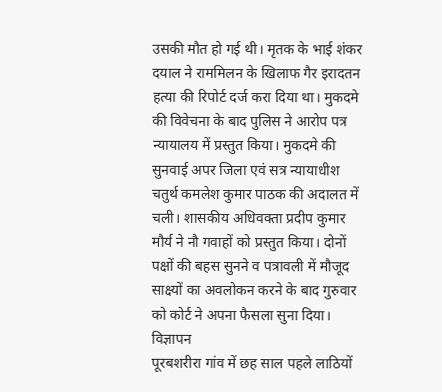उसकी मौत हो गई थी। मृतक के भाई शंकर दयाल ने राममिलन के खिलाफ गैर इरादतन हत्या की रिपोर्ट दर्ज करा दिया था। मुकदमे की विवेचना के बाद पुलिस ने आरोप पत्र न्यायालय में प्रस्तुत किया। मुकदमे की सुनवाई अपर जिला एवं सत्र न्यायाधीश चतुर्थ कमलेश कुमार पाठक की अदालत में चली। शासकीय अधिवक्ता प्रदीप कुमार मौर्य ने नौ गवाहों को प्रस्तुत किया। दोनों पक्षों की बहस सुनने व पत्रावली में मौजूद साक्ष्यों का अवलोकन करने के बाद गुरुवार को कोर्ट ने अपना फैसला सुना दिया।
विज्ञापन
पूरबशरीरा गांव में छह साल पहले लाठियों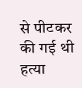से पीटकर की गई थी हत्या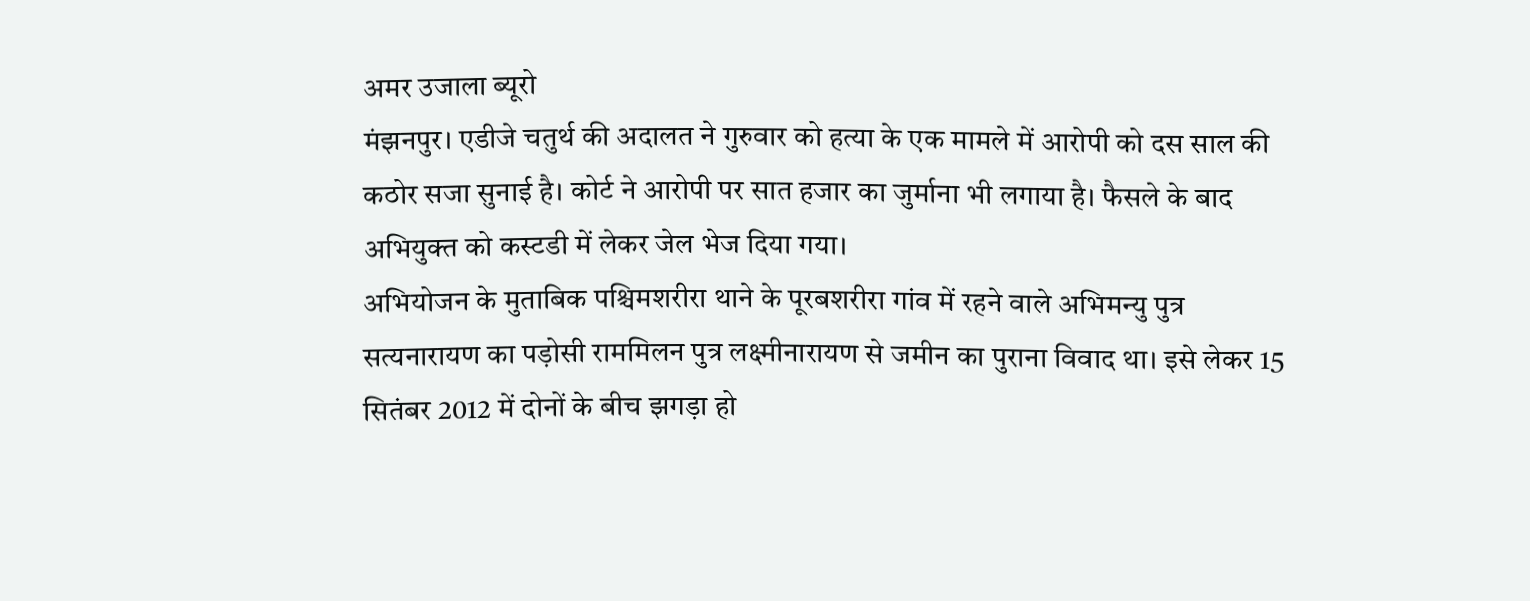अमर उजाला ब्यूरो
मंझनपुर। एडीजे चतुर्थ की अदालत ने गुरुवार को हत्या के एक मामले में आरोपी को दस साल की कठोर सजा सुनाई है। कोर्ट ने आरोपी पर सात हजार का जुर्माना भी लगाया है। फैसले के बाद अभियुक्त को कस्टडी में लेकर जेल भेज दिया गया।
अभियोजन के मुताबिक पश्चिमशरीरा थाने के पूरबशरीरा गांव में रहने वाले अभिमन्यु पुत्र सत्यनारायण का पड़ोसी राममिलन पुत्र लक्ष्मीनारायण से जमीन का पुराना विवाद था। इसे लेकर 15 सितंबर 2012 में दोनों के बीच झगड़ा हो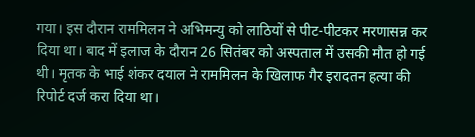गया। इस दौरान राममिलन ने अभिमन्यु को लाठियों से पीट-पीटकर मरणासन्न कर दिया था। बाद में इलाज के दौरान 26 सितंबर को अस्पताल में उसकी मौत हो गई थी। मृतक के भाई शंकर दयाल ने राममिलन के खिलाफ गैर इरादतन हत्या की रिपोर्ट दर्ज करा दिया था।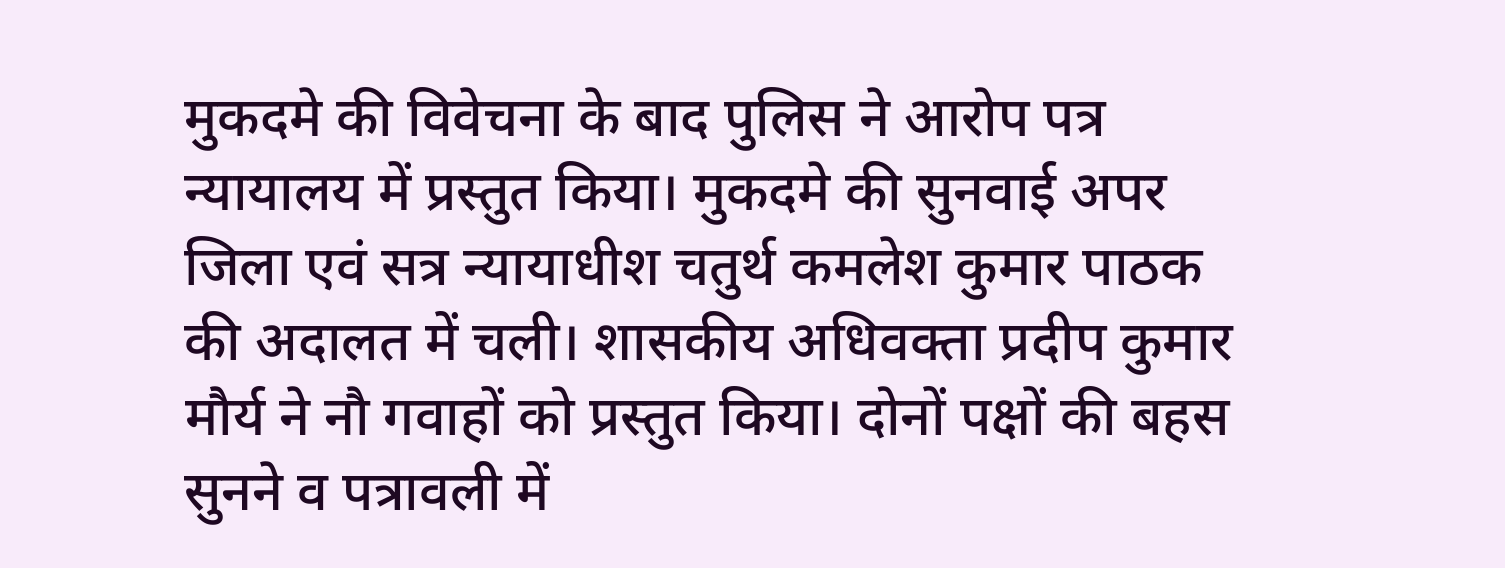मुकदमे की विवेचना के बाद पुलिस ने आरोप पत्र न्यायालय में प्रस्तुत किया। मुकदमे की सुनवाई अपर जिला एवं सत्र न्यायाधीश चतुर्थ कमलेश कुमार पाठक की अदालत में चली। शासकीय अधिवक्ता प्रदीप कुमार मौर्य ने नौ गवाहों को प्रस्तुत किया। दोनों पक्षों की बहस सुनने व पत्रावली में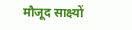मौजूद साक्ष्यों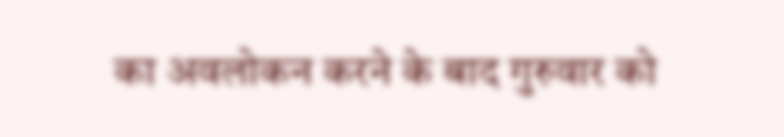का अवलोकन करने के बाद गुरुवार को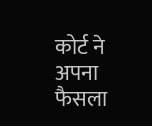कोर्ट ने अपना फैसला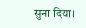सुना दिया।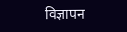विज्ञापन